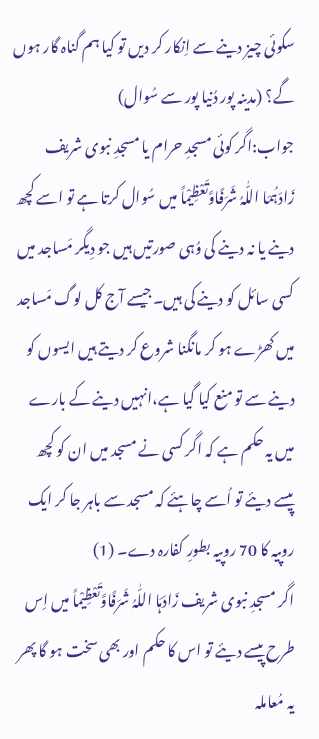سکوئی چیز دینے سے اِنکار کر دیں تو کیا ہم گناہ گار ہوں گے؟ (مدینہ پور دُنیا پور سے سُوال)
جواب:اگر کوئی مسجدِ حرام یا مسجدِ نبوی شریف زَادَہُمَا اللّٰہُ شَرَفًاوَّتَعْظِیْماً میں سُوال کرتا ہے تو اسے کچھ دینے یا نہ دینے کی وُہی صورتیں ہیں جو دِیگر مَساجد میں کسی سائل کو دینے کی ہیں۔جیسے آج کل لوگ مَساجد میں کھڑے ہو کر مانگنا شروع کر دیتے ہیں ایسوں کو دینے سے تو منع کیا گیا ہے،انہیں دینے کے بارے میں یہ حکم ہے کہ اگر کسی نے مسجد میں ان کو کچھ پیسے دیئے تو اُسے چاہئے کہ مسجد سے باہر جا کر ایک روپیہ کا 70 روپیہ بطورِ کفارہ دے۔ (1)
اگر مسجدِ نبوی شریف زَادَہَا اللّٰہُ شَرَفًاوَّتَعْظِیْماً میں اِس طرح پیسے دیئے تو اس کا حکم اور بھی سخت ہو گا پھر یہ مُعاملہ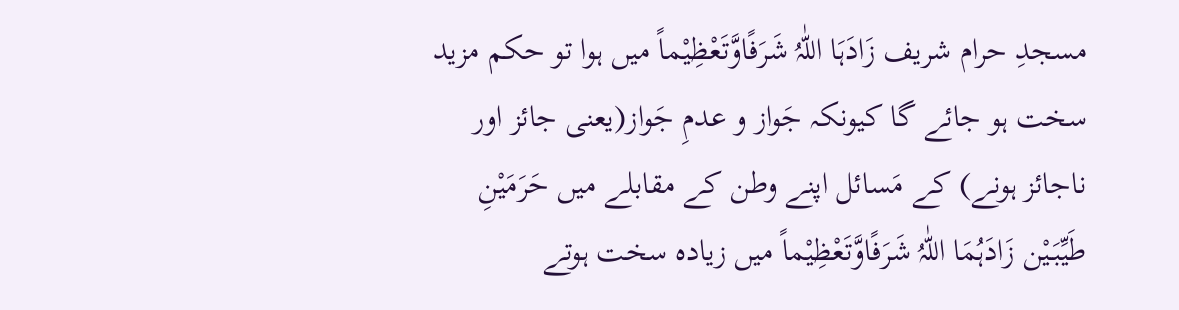مسجدِ حرام شریف زَادَہَا اللّٰہُ شَرَفًاوَّتَعْظِیْماً میں ہوا تو حکم مزید سخت ہو جائے گا کیونکہ جَواز و عدمِ جَواز(یعنی جائز اور ناجائز ہونے) کے مَسائل اپنے وطن کے مقابلے میں حَرَمَیْنِ طَیِّبَیْن زَادَہُمَا اللّٰہُ شَرَفًاوَّتَعْظِیْماً میں زیادہ سخت ہوتے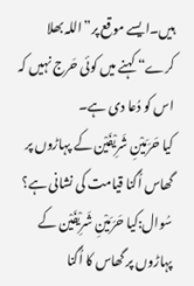ہیں۔ایسے موقع پر”اللہ بھلا کرے“ کہنے میں کوئی حَرج نہیں کہ اس کو دُعا دی ہے۔
کیا حَرَمَیْنِ شَرِیْفَیْن کے پہاڑوں پر گھاس اُگنا قیامت کی نشانی ہے؟
سُوال:کیا حَرَمَیْنِ شَرِیْفَیْن کے پہاڑوں پر گھاس کا اُگنا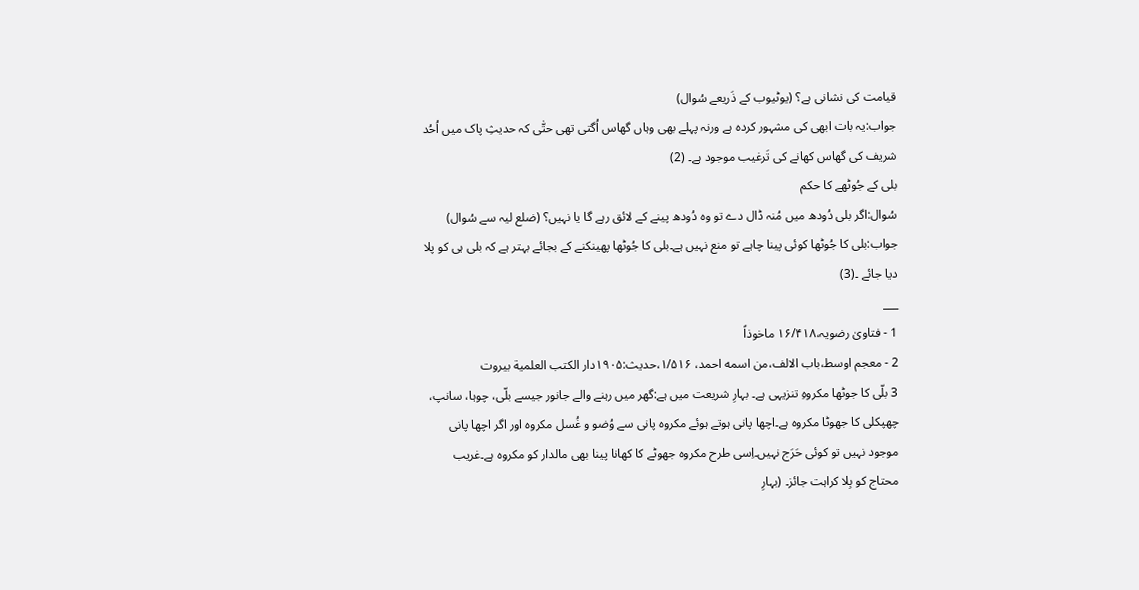قیامت کی نشانی ہے؟ (یوٹیوب کے ذَریعے سُوال)
جواب:یہ بات ابھی کی مشہور کردہ ہے ورنہ پہلے بھی وہاں گھاس اُگتی تھی حتّٰی کہ حدیثِ پاک میں اُحُد شریف کی گھاس کھانے کی تَرغیب موجود ہے۔ (2)
بلی کے جُوٹھے کا حکم
سُوال:اگر بلی دُودھ میں مُنہ ڈال دے تو وہ دُودھ پینے کے لائق رہے گا یا نہیں؟ (ضلع لیہ سے سُوال)
جواب:بلی کا جُوٹھا کوئی پینا چاہے تو منع نہیں ہے۔بلی کا جُوٹھا پھینکنے کے بجائے بہتر ہے کہ بلی ہی کو پلا دیا جائے ۔(3)
___
1 - فتاویٰ رضویہ،۱۶/۴۱۸ ماخوذاً
2 - معجم اوسط،باب الالف،من اسمه احمد، ۱/۵۱۶،حدیث:۱۹۰۵دار الکتب العلمية بيروت
3 بلّی کا جوٹھا مکروہِ تنزیہی ہے۔ بہارِ شریعت میں ہے:گھر میں رہنے والے جانور جیسے بلّی، چوہا، سانپ، چھپکلی کا جھوٹا مکروہ ہے۔اچھا پانی ہوتے ہوئے مکروہ پانی سے وُضو و غُسل مکروہ اور اگر اچھا پانی موجود نہیں تو کوئی حَرَج نہیں۔اِسی طرح مکروہ جھوٹے کا کھانا پینا بھی مالدار کو مکروہ ہے۔غریب محتاج کو بِلا کراہت جائز۔ (بہارِ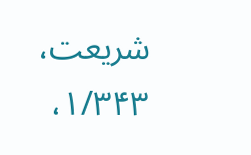شریعت، ۱/۳۴۳،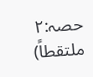حصہ:۲ ملتقطاً)